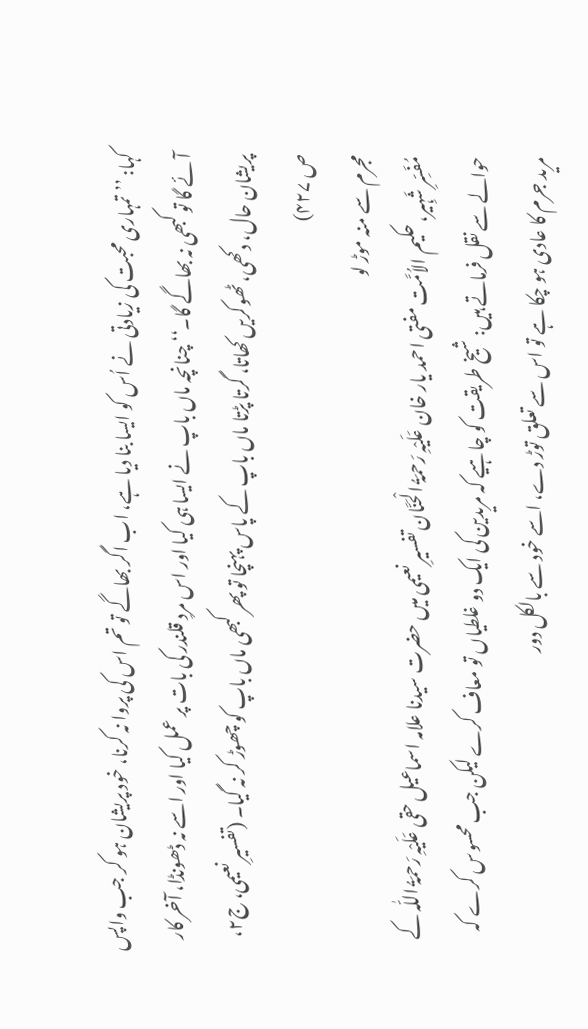کہا: ’’تمہاری محبت کی زیادتی نے اُس کو ایسا بنا دیا ہے، اب اگر بھاگے تو تم اس کی پروا نہ کرنا، خود پریشان ہو کر جب واپس آئے گا تو کبھی نہ بھاگے گا۔‘‘ چنانچہ ماں باپ نے ایسا ہی کیا اور اس مردِ قلندر کی بات پر عمل کیا اور اسے نہ ڈھونڈا، آخر کار پریشان حال، دکھی، ٹھوکریں کھاتا، گرتا پڑتا ماں باپ کے پاس پہنچا تو پھر کبھی ماں باپ کو چھوڑ کر نہ گیا۔ (تفسیرِ نعیمی، ج۲، ص ۴۲۷)
مجرم سے منہ موڑ لو
مُفَسِّرِ شَہِیر، حکیم الاُمَّت مفتی احمد یار خان عَلَیْہِ رَحمَۃُ الْحَنَّان تفسیرِ نعیمی میں حضرت سیدنا علامہ اسماعیل حقی عَلَیْہِ رَحمَۃُ اللّٰہ کے حوالے سے نقل فرماتے ہیں: شیخ طریقت کو چاہیے کہ مریدین کی ایک دو غلطیاں تو معاف کرے لیکن جب محسوس کرے کہ مرید جرم کا عادی ہو چکا ہے تو اس سے تعلق توڑ دے، اسے خود سے بالکل دور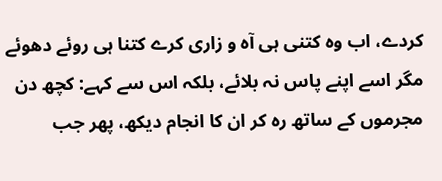کردے، اب وہ کتنی ہی آہ و زاری کرے کتنا ہی روئے دھوئے مگر اسے اپنے پاس نہ بلائے، بلکہ اس سے کہے: کچھ دن مجرموں کے ساتھ رہ کر ان کا انجام دیکھ، پھر جب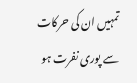تمہیں ان کی حرکات سے پوری نفرت ہو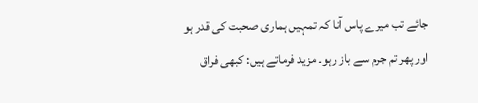جائے تب میرے پاس آنا کہ تمہیں ہماری صحبت کی قدر ہو اور پھر تم جرم سے باز رہو۔ مزید فرماتے ہیں: کبھی فراق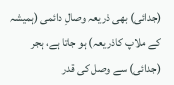(جدائی) بھی ذریعہ وصالِ دائمی (ہمیشہ کے ملاپ کاذریعہ) ہو جاتا ہے، ہجر (جدائی) سے وصل کی قدر